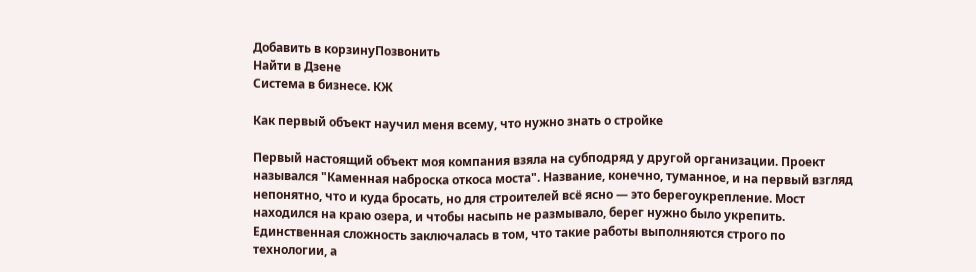Добавить в корзинуПозвонить
Найти в Дзене
Система в бизнесе. КЖ

Как первый объект научил меня всему, что нужно знать о стройке

Первый настоящий объект моя компания взяла на субподряд у другой организации. Проект назывался "Каменная наброска откоса моста". Название, конечно, туманное, и на первый взгляд непонятно, что и куда бросать, но для строителей всё ясно — это берегоукрепление. Мост находился на краю озера, и чтобы насыпь не размывало, берег нужно было укрепить. Единственная сложность заключалась в том, что такие работы выполняются строго по технологии, а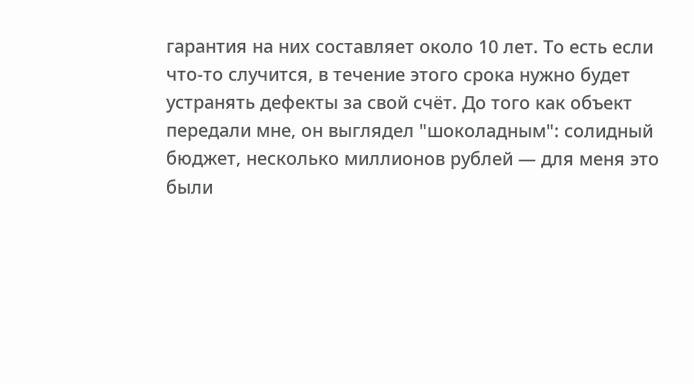гарантия на них составляет около 10 лет. То есть если что-то случится, в течение этого срока нужно будет устранять дефекты за свой счёт. До того как объект передали мне, он выглядел "шоколадным": солидный бюджет, несколько миллионов рублей — для меня это были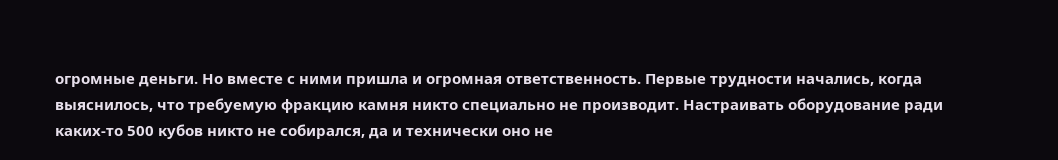огромные деньги. Но вместе с ними пришла и огромная ответственность. Первые трудности начались, когда выяснилось, что требуемую фракцию камня никто специально не производит. Настраивать оборудование ради каких-то 500 кубов никто не собирался, да и технически оно не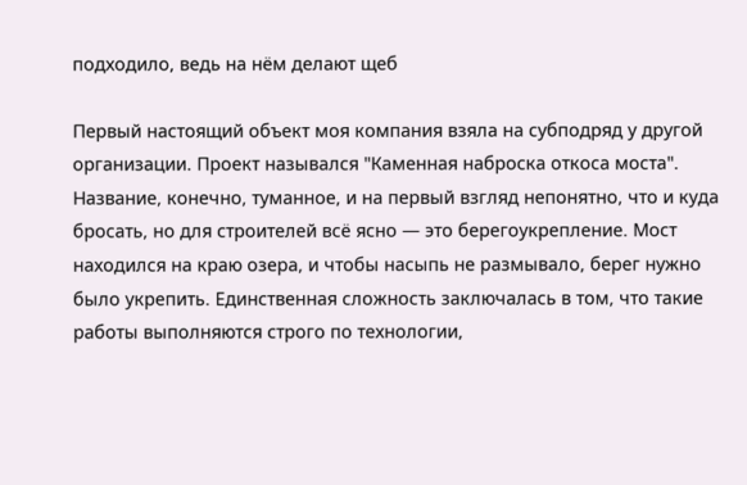подходило, ведь на нём делают щеб

Первый настоящий объект моя компания взяла на субподряд у другой организации. Проект назывался "Каменная наброска откоса моста". Название, конечно, туманное, и на первый взгляд непонятно, что и куда бросать, но для строителей всё ясно — это берегоукрепление. Мост находился на краю озера, и чтобы насыпь не размывало, берег нужно было укрепить. Единственная сложность заключалась в том, что такие работы выполняются строго по технологии,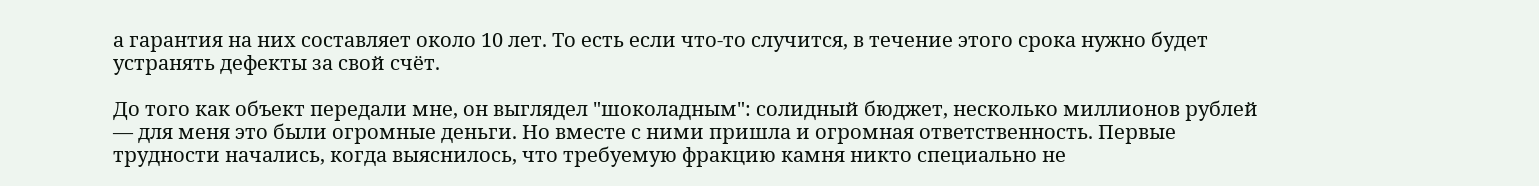а гарантия на них составляет около 10 лет. То есть если что-то случится, в течение этого срока нужно будет устранять дефекты за свой счёт.

До того как объект передали мне, он выглядел "шоколадным": солидный бюджет, несколько миллионов рублей — для меня это были огромные деньги. Но вместе с ними пришла и огромная ответственность. Первые трудности начались, когда выяснилось, что требуемую фракцию камня никто специально не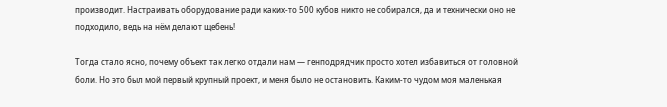производит. Настраивать оборудование ради каких-то 500 кубов никто не собирался, да и технически оно не подходило, ведь на нём делают щебень!

Тогда стало ясно, почему объект так легко отдали нам — генподрядчик просто хотел избавиться от головной боли. Но это был мой первый крупный проект, и меня было не остановить. Каким-то чудом моя маленькая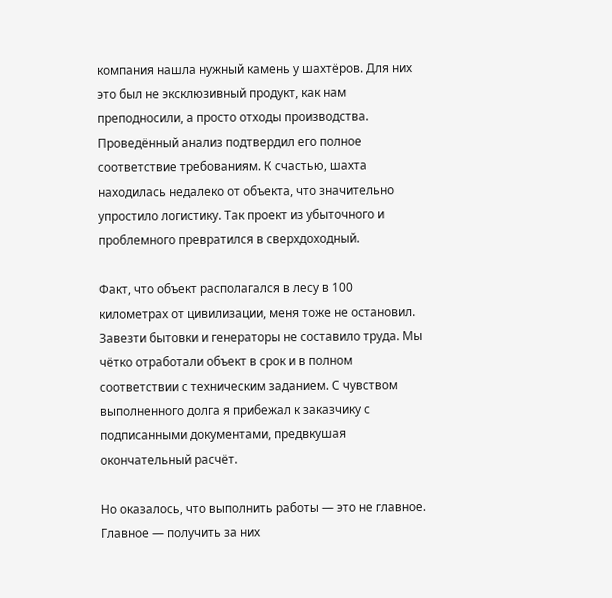компания нашла нужный камень у шахтёров. Для них это был не эксклюзивный продукт, как нам преподносили, а просто отходы производства. Проведённый анализ подтвердил его полное соответствие требованиям. К счастью, шахта находилась недалеко от объекта, что значительно упростило логистику. Так проект из убыточного и проблемного превратился в сверхдоходный.

Факт, что объект располагался в лесу в 100 километрах от цивилизации, меня тоже не остановил. Завезти бытовки и генераторы не составило труда. Мы чётко отработали объект в срок и в полном соответствии с техническим заданием. С чувством выполненного долга я прибежал к заказчику с подписанными документами, предвкушая окончательный расчёт.

Но оказалось, что выполнить работы — это не главное. Главное — получить за них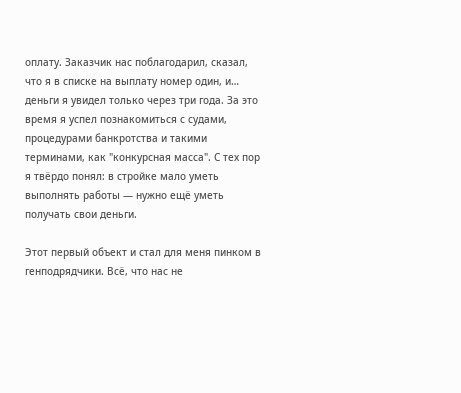оплату. Заказчик нас поблагодарил, сказал, что я в списке на выплату номер один, и… деньги я увидел только через три года. За это время я успел познакомиться с судами, процедурами банкротства и такими терминами, как "конкурсная масса". С тех пор я твёрдо понял: в стройке мало уметь выполнять работы — нужно ещё уметь получать свои деньги.

Этот первый объект и стал для меня пинком в генподрядчики. Всё, что нас не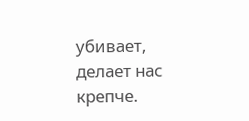убивает, делает нас крепче.